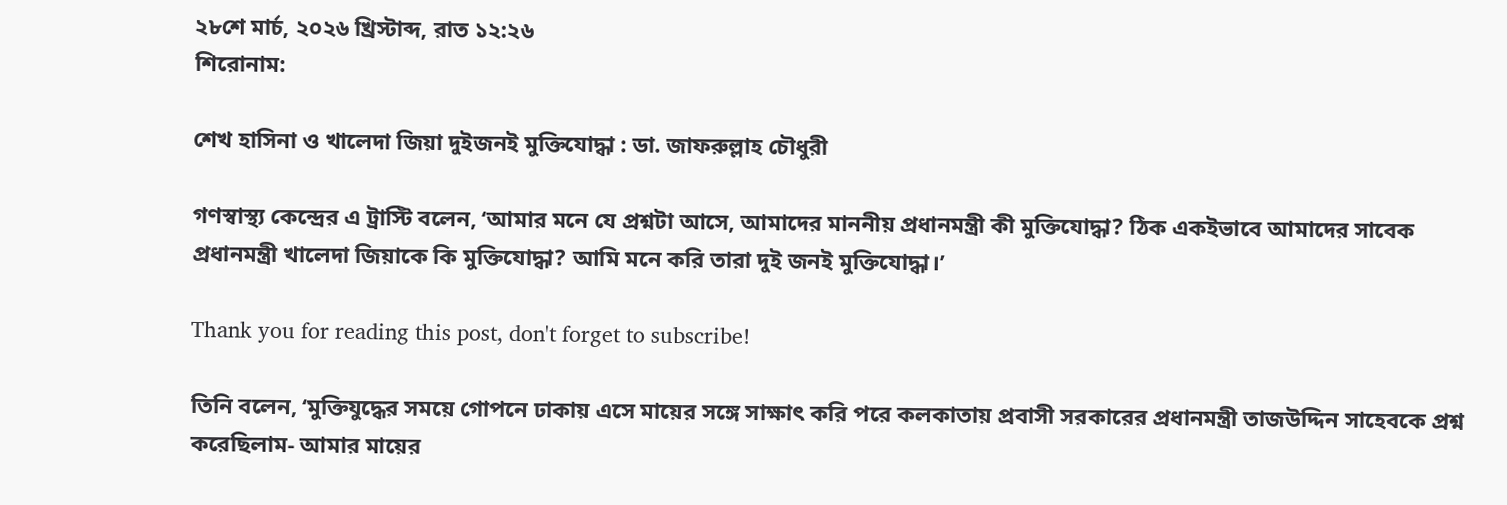২৮শে মার্চ, ২০২৬ খ্রিস্টাব্দ, রাত ১২:২৬
শিরোনাম:

শেখ হাসিনা ও খালেদা জিয়া দুইজনই মুক্তিযোদ্ধা : ডা. জাফরুল্লাহ চৌধুরী

গণস্বাস্থ্য কেন্দ্রের এ ট্রাস্টি বলেন, ‘আমার মনে যে প্রশ্নটা আসে, আমাদের মাননীয় প্রধানমন্ত্রী কী মুক্তিযোদ্ধা? ঠিক একইভাবে আমাদের সাবেক প্রধানমন্ত্রী খালেদা জিয়াকে কি মুক্তিযোদ্ধা? আমি মনে করি তারা দুই জনই মুক্তিযোদ্ধা।’

Thank you for reading this post, don't forget to subscribe!

তিনি বলেন, ‘মুক্তিযুদ্ধের সময়ে গোপনে ঢাকায় এসে মায়ের সঙ্গে সাক্ষাৎ করি পরে কলকাতায় প্রবাসী সরকারের প্রধানমন্ত্রী তাজউদ্দিন সাহেবকে প্রশ্ন করেছিলাম- আমার মায়ের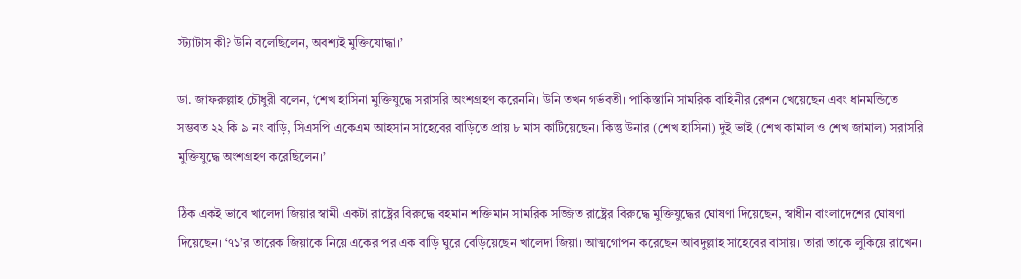স্ট্যাটাস কী? উনি বলেছিলেন, অবশ্যই মুক্তিযোদ্ধা।’

ডা. জাফরুল্লাহ চৌধুরী বলেন, ‘শেখ হাসিনা মুক্তিযুদ্ধে সরাসরি অংশগ্রহণ করেননি। উনি তখন গর্ভবতী। পাকিস্তানি সামরিক বাহিনীর রেশন খেয়েছেন এবং ধানমন্ডিতে সম্ভবত ২২ কি ৯ নং বাড়ি, সিএসপি একেএম আহসান সাহেবের বাড়িতে প্রায় ৮ মাস কাটিয়েছেন। কিন্তু উনার (শেখ হাসিনা) দুই ভাই (শেখ কামাল ও শেখ জামাল) সরাসরি মুক্তিযুদ্ধে অংশগ্রহণ করেছিলেন।’

ঠিক একই ভাবে খালেদা জিয়ার স্বামী একটা রাষ্ট্রের বিরুদ্ধে বহমান শক্তিমান সামরিক সজ্জিত রাষ্ট্রের বিরুদ্ধে মুক্তিযুদ্ধের ঘোষণা দিয়েছেন, স্বাধীন বাংলাদেশের ঘোষণা দিয়েছেন। ‘৭১’র তারেক জিয়াকে নিয়ে একের পর এক বাড়ি ঘুরে বেড়িয়েছেন খালেদা জিয়া। আত্মগোপন করেছেন আবদুল্লাহ সাহেবের বাসায়। তারা তাকে লুকিয়ে রাখেন।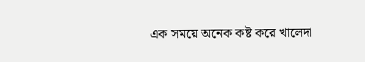এক সময়ে অনেক কষ্ট করে খালেদা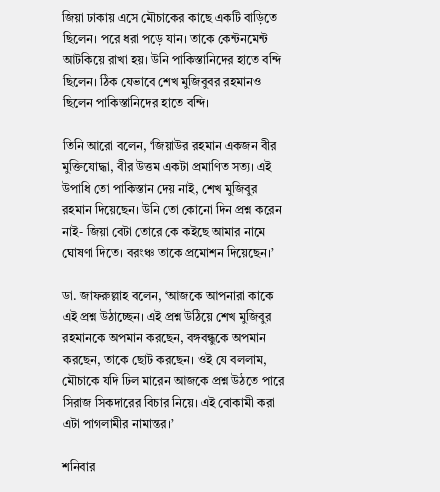জিয়া ঢাকায় এসে মৌচাকের কাছে একটি বাড়িতে ছিলেন। পরে ধরা পড়ে যান। তাকে কেন্টনমেন্ট আটকিয়ে রাখা হয়। উনি পাকিস্তানিদের হাতে বন্দি ছিলেন। ঠিক যেভাবে শেখ মুজিবুবর রহমানও ছিলেন পাকিস্তানিদের হাতে বন্দি।

তিনি আরো বলেন, ‘জিয়াউর রহমান একজন বীর মুক্তিযোদ্ধা, বীর উত্তম একটা প্রমাণিত সত্য। এই উপাধি তো পাকিস্তান দেয় নাই, শেখ মুজিবুর রহমান দিয়েছেন। উনি তো কোনো দিন প্রশ্ন করেন নাই- জিয়া বেটা তোরে কে কইছে আমার নামে ঘোষণা দিতে। বরংঞ্চ তাকে প্রমোশন দিয়েছেন।’

ডা. জাফরুল্লাহ বলেন, ‘আজকে আপনারা কাকে এই প্রশ্ন উঠাচ্ছেন। এই প্রশ্ন উঠিয়ে শেখ মুজিবুর রহমানকে অপমান করছেন, বঙ্গবন্ধুকে অপমান করছেন, তাকে ছোট করছেন। ওই যে বললাম, মৌচাকে যদি ঢিল মারেন আজকে প্রশ্ন উঠতে পারে সিরাজ সিকদারের বিচার নিয়ে। এই বোকামী করা এটা পাগলামীর নামান্তর।’

শনিবার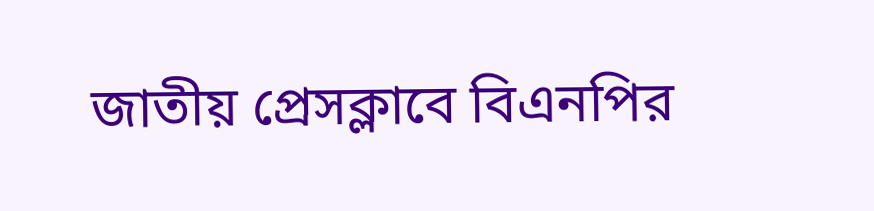জাতীয় প্রেসক্লাবে বিএনপির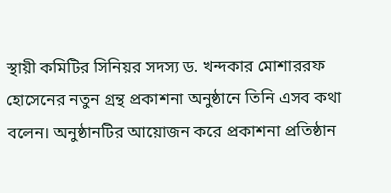স্থায়ী কমিটির সিনিয়র সদস্য ড. খন্দকার মোশাররফ হোসেনের নতুন গ্রন্থ প্রকাশনা অনুষ্ঠানে তিনি এসব কথা বলেন। অনুষ্ঠানটির আয়োজন করে প্রকাশনা প্রতিষ্ঠান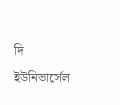দি ইউনিভার্সেল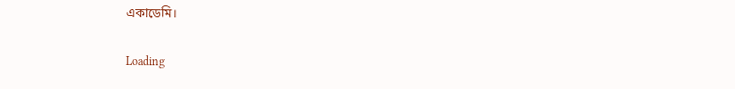একাডেমি।

Loading